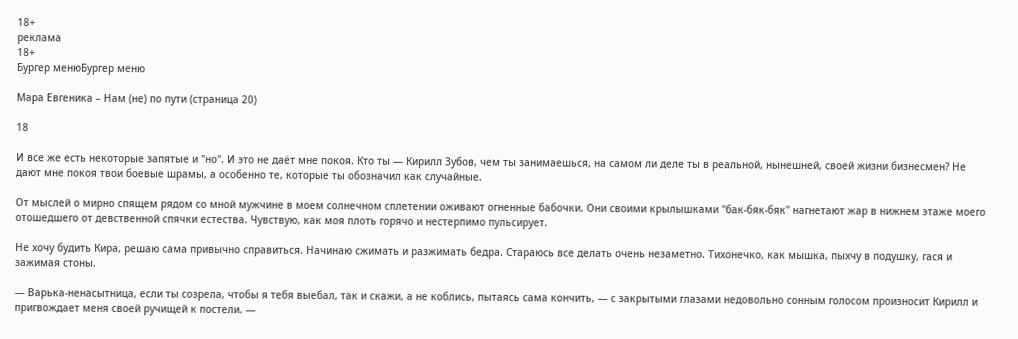18+
реклама
18+
Бургер менюБургер меню

Мара Евгеника – Нам (не) по пути (страница 20)

18

И все же есть некоторые запятые и "но". И это не даёт мне покоя. Кто ты — Кирилл Зубов, чем ты занимаешься, на самом ли деле ты в реальной, нынешней, своей жизни бизнесмен? Не дают мне покоя твои боевые шрамы, а особенно те, которые ты обозначил как случайные.

От мыслей о мирно спящем рядом со мной мужчине в моем солнечном сплетении оживают огненные бабочки. Они своими крылышками "бак-бяк-бяк" нагнетают жар в нижнем этаже моего отошедшего от девственной спячки естества. Чувствую, как моя плоть горячо и нестерпимо пульсирует.

Не хочу будить Кира, решаю сама привычно справиться. Начинаю сжимать и разжимать бедра. Стараюсь все делать очень незаметно. Тихонечко, как мышка, пыхчу в подушку, гася и зажимая стоны.

— Варька-ненасытница, если ты созрела, чтобы я тебя выебал, так и скажи, а не коблись, пытаясь сама кончить, — с закрытыми глазами недовольно сонным голосом произносит Кирилл и пригвождает меня своей ручищей к постели. —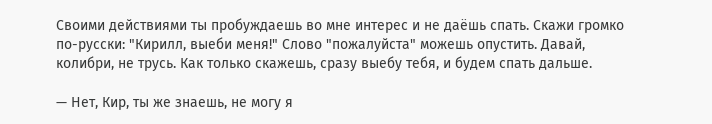Своими действиями ты пробуждаешь во мне интерес и не даёшь спать. Скажи громко по-русски: "Кирилл, выеби меня!" Слово "пожалуйста" можешь опустить. Давай, колибри, не трусь. Как только скажешь, сразу выебу тебя, и будем спать дальше.

— Нет, Кир, ты же знаешь, не могу я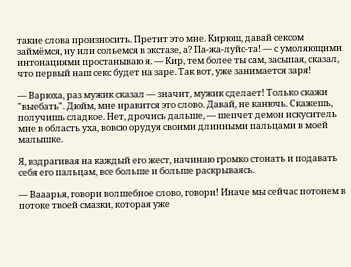такие слова произносить. Претит это мне. Кирюш, давай сексом займёмся, ну или сольемся в экстазе, а? Па-жа-луйс-та! — с умоляющими интонациями простанываю я. — Кир, тем более ты сам, засыпая, сказал, что первый наш секс будет на заре. Так вот, уже занимается заря!

— Варюха, раз мужик сказал — значит, мужик сделает! Только скажи "выебать". Дюйм, мне нравится это слово. Давай, не канючь. Скажешь, получишь сладкое. Нет, дрочись дальше, — шепчет демон искуситель мне в область уха, вовсю орудуя своими длинными пальцами в моей малышке.

Я, вздрагивая на каждый его жест, начинаю громко стонать и подавать себя его пальцам, все больше и больше раскрываясь.

— Вааарья, говори волшебное слово, говори! Иначе мы сейчас потонем в потоке твоей смазки, которая уже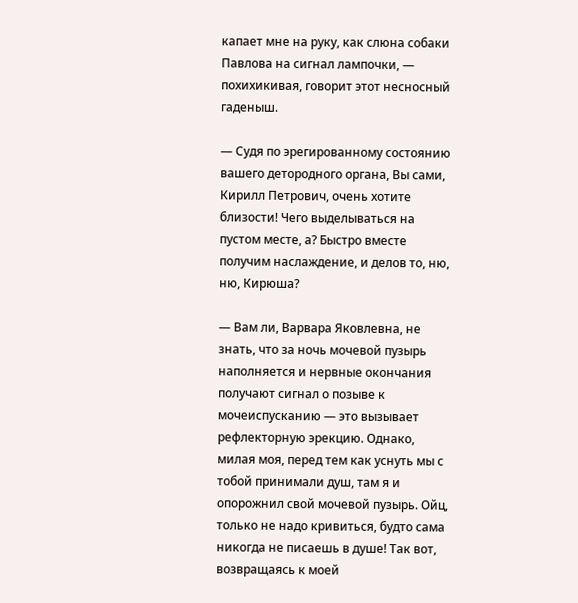капает мне на руку, как слюна собаки Павлова на сигнал лампочки, — похихикивая, говорит этот несносный гаденыш.

— Судя по эрегированному состоянию вашего детородного органа, Вы сами, Кирилл Петрович, очень хотите близости! Чего выделываться на пустом месте, а? Быстро вместе получим наслаждение, и делов то, ню, ню, Кирюша?

— Вам ли, Варвара Яковлевна, не знать, что за ночь мочевой пузырь наполняется и нервные окончания получают сигнал о позыве к мочеиспусканию — это вызывает рефлекторную эрекцию. Однако, милая моя, перед тем как уснуть мы с тобой принимали душ, там я и опорожнил свой мочевой пузырь. Ойц, только не надо кривиться, будто сама никогда не писаешь в душе! Так вот, возвращаясь к моей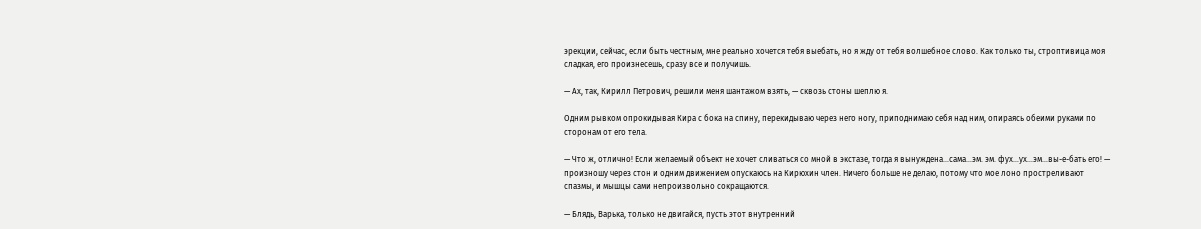эрекции, сейчас, если быть честным, мне реально хочется тебя выебать, но я жду от тебя волшебное слово. Как только ты, строптивица моя сладкая, его произнесешь, сразу все и получишь.

— Ах, так, Кирилл Петрович, решили меня шантажом взять, — сквозь стоны шеплю я.

Одним рывком опрокидывая Кира с бока на спину, перекидываю через него ногу, приподнимаю себя над ним, опираясь обеими руками по сторонам от его тела.

— Что ж, отлично! Если желаемый объект не хочет сливаться со мной в экстазе, тогда я вынуждена…сама…эм. эм. фух…ух…эм…вы-е-бать его! — произношу через стон и одним движением опускаюсь на Кирюхин член. Ничего больше не делаю, потому что мое лоно простреливают спазмы, и мышцы сами непроизвольно сокращаются.

— Блядь, Варька, только не двигайся, пусть этот внутренний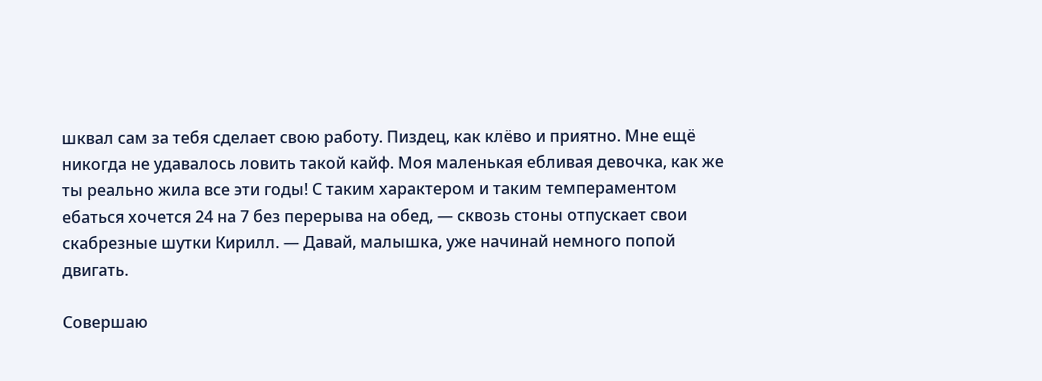шквал сам за тебя сделает свою работу. Пиздец, как клёво и приятно. Мне ещё никогда не удавалось ловить такой кайф. Моя маленькая ебливая девочка, как же ты реально жила все эти годы! С таким характером и таким темпераментом ебаться хочется 24 на 7 без перерыва на обед, — сквозь стоны отпускает свои скабрезные шутки Кирилл. — Давай, малышка, уже начинай немного попой двигать.

Совершаю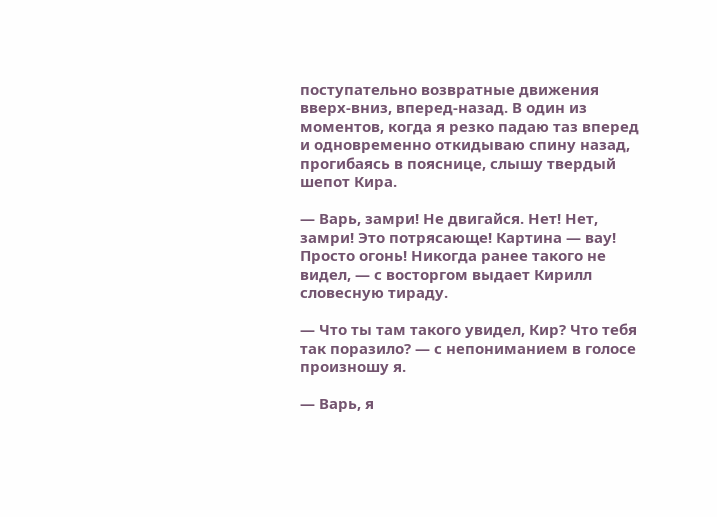поступательно возвратные движения вверх-вниз, вперед-назад. В один из моментов, когда я резко падаю таз вперед и одновременно откидываю спину назад, прогибаясь в пояснице, слышу твердый шепот Кира.

— Варь, замри! Не двигайся. Нет! Нет, замри! Это потрясающе! Картина — вау! Просто огонь! Никогда ранее такого не видел, — с восторгом выдает Кирилл словесную тираду.

— Что ты там такого увидел, Кир? Что тебя так поразило? — с непониманием в голосе произношу я.

— Варь, я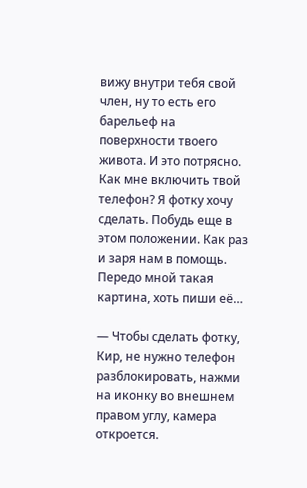вижу внутри тебя свой член, ну то есть его барельеф на поверхности твоего живота. И это потрясно. Как мне включить твой телефон? Я фотку хочу сделать. Побудь еще в этом положении. Как раз и заря нам в помощь. Передо мной такая картина, хоть пиши её…

— Чтобы сделать фотку, Кир, не нужно телефон разблокировать, нажми на иконку во внешнем правом углу, камера откроется.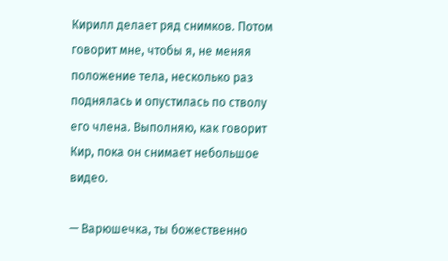Кирилл делает ряд снимков. Потом говорит мне, чтобы я, не меняя положение тела, несколько раз поднялась и опустилась по стволу его члена. Выполняю, как говорит Кир, пока он снимает небольшое видео.

— Варюшечка, ты божественно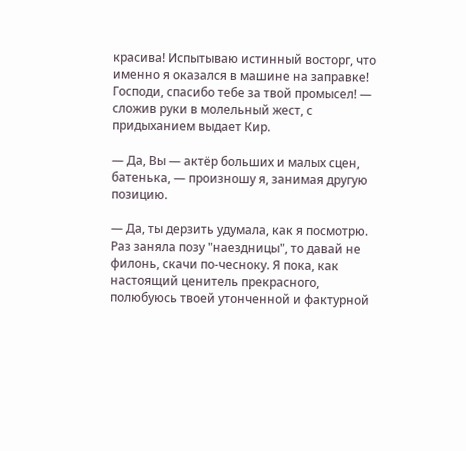красива! Испытываю истинный восторг, что именно я оказался в машине на заправке! Господи, спасибо тебе за твой промысел! — сложив руки в молельный жест, с придыханием выдает Кир.

— Да, Вы — актёр больших и малых сцен, батенька, — произношу я, занимая другую позицию.

— Да, ты дерзить удумала, как я посмотрю. Раз заняла позу "наездницы", то давай не филонь, скачи по-чесноку. Я пока, как настоящий ценитель прекрасного, полюбуюсь твоей утонченной и фактурной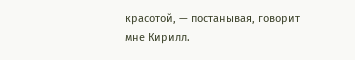красотой, — постанывая, говорит мне Кирилл.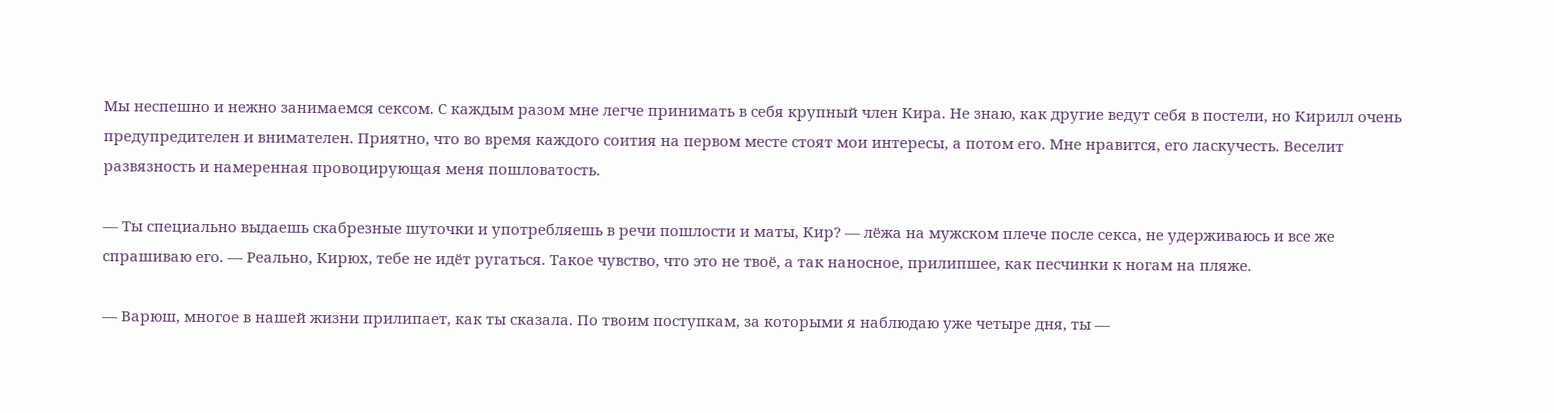Мы неспешно и нежно занимаемся сексом. С каждым разом мне легче принимать в себя крупный член Кира. Не знаю, как другие ведут себя в постели, но Кирилл очень предупредителен и внимателен. Приятно, что во время каждого соития на первом месте стоят мои интересы, а потом его. Мне нравится, его ласкучесть. Веселит развязность и намеренная провоцирующая меня пошловатость.

— Ты специально выдаешь скабрезные шуточки и употребляешь в речи пошлости и маты, Кир? — лёжа на мужском плече после секса, не удерживаюсь и все же спрашиваю его. — Реально, Кирюх, тебе не идёт ругаться. Такое чувство, что это не твоё, а так наносное, прилипшее, как песчинки к ногам на пляже.

— Варюш, многое в нашей жизни прилипает, как ты сказала. По твоим поступкам, за которыми я наблюдаю уже четыре дня, ты —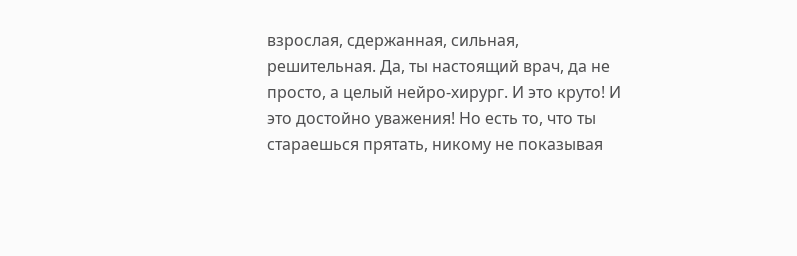взрослая, сдержанная, сильная, решительная. Да, ты настоящий врач, да не просто, а целый нейро-хирург. И это круто! И это достойно уважения! Но есть то, что ты стараешься прятать, никому не показывая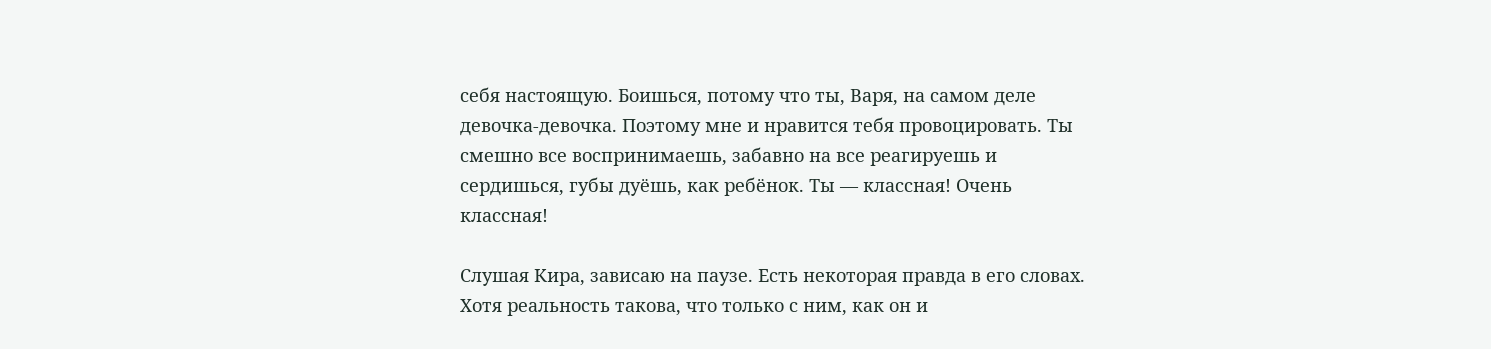себя настоящую. Боишься, потому что ты, Варя, на самом деле девочка-девочка. Поэтому мне и нравится тебя провоцировать. Ты смешно все воспринимаешь, забавно на все реагируешь и сердишься, губы дуёшь, как ребёнок. Ты — классная! Очень классная!

Слушая Кира, зависаю на паузе. Есть некоторая правда в его словах. Хотя реальность такова, что только с ним, как он и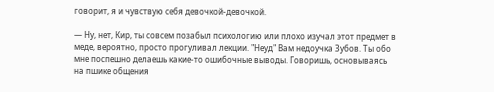говорит, я и чувствую себя девочкой-девочкой.

— Ну, нет, Кир, ты совсем позабыл психологию или плохо изучал этот предмет в меде, вероятно, просто прогуливал лекции. "Неуд" Вам недоучка Зубов. Ты обо мне поспешно делаешь какие-то ошибочные выводы. Говоришь, основываясь на пшике общения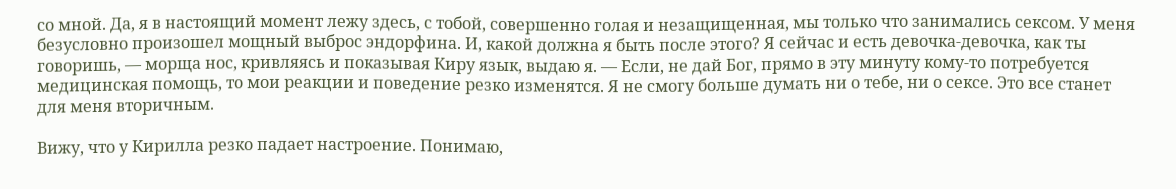со мной. Да, я в настоящий момент лежу здесь, с тобой, совершенно голая и незащищенная, мы только что занимались сексом. У меня безусловно произошел мощный выброс эндорфина. И, какой должна я быть после этого? Я сейчас и есть девочка-девочка, как ты говоришь, — морща нос, кривляясь и показывая Киру язык, выдаю я. — Если, не дай Бог, прямо в эту минуту кому-то потребуется медицинская помощь, то мои реакции и поведение резко изменятся. Я не смогу больше думать ни о тебе, ни о сексе. Это все станет для меня вторичным.

Вижу, что у Кирилла резко падает настроение. Понимаю,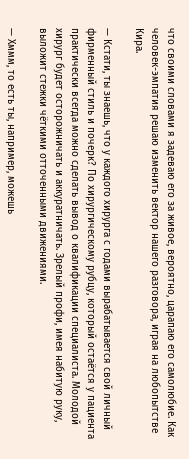что своими словами я задеваю его за живое, вероятно, царапаю его самолюбие. Как человек-эмпатия решаю изменить вектор нашего разговора, играя на любопытстве Кира.

— Кстати, ты знаешь, что у каждого хирурга с годами вырабатывается свой личный фирменный стиль и почерк? По хирургическому рубцу, который остаётся у пациента практически всегда можно сделать вывод о квалификации специалиста. Молодой хирург будет осторожничать и аккуратничать. Зрелый профи, имея набитую руку, выложит стежки чёткими отточенными движениями.

— Хммм, то есть ты, например, можешь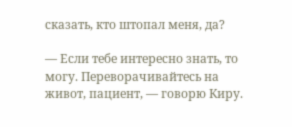сказать, кто штопал меня, да?

— Если тебе интересно знать, то могу. Переворачивайтесь на живот, пациент, — говорю Киру.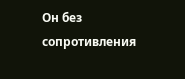Он без сопротивления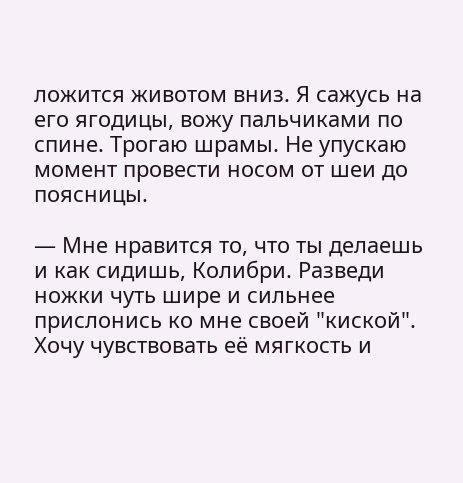ложится животом вниз. Я сажусь на его ягодицы, вожу пальчиками по спине. Трогаю шрамы. Не упускаю момент провести носом от шеи до поясницы.

— Мне нравится то, что ты делаешь и как сидишь, Колибри. Разведи ножки чуть шире и сильнее прислонись ко мне своей "киской". Хочу чувствовать её мягкость и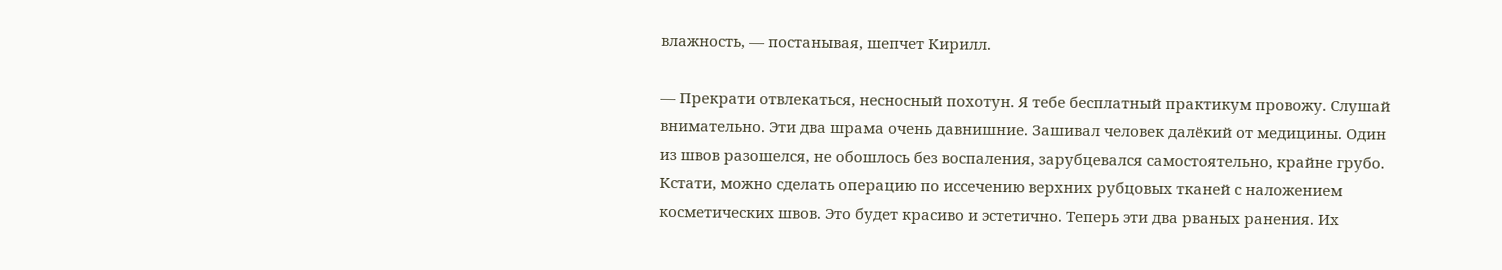влажность, — постанывая, шепчет Кирилл.

— Прекрати отвлекаться, несносный похотун. Я тебе бесплатный практикум провожу. Слушай внимательно. Эти два шрама очень давнишние. Зашивал человек далёкий от медицины. Один из швов разошелся, не обошлось без воспаления, зарубцевался самостоятельно, крайне грубо. Кстати, можно сделать операцию по иссечению верхних рубцовых тканей с наложением косметических швов. Это будет красиво и эстетично. Теперь эти два рваных ранения. Их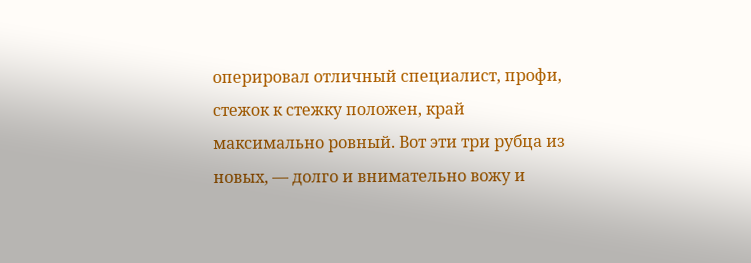оперировал отличный специалист, профи, стежок к стежку положен, край максимально ровный. Вот эти три рубца из новых, — долго и внимательно вожу и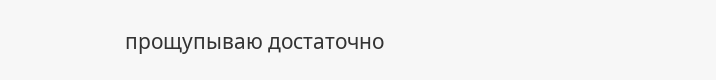прощупываю достаточно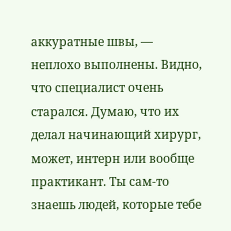аккуратные швы, — неплохо выполнены. Видно, что специалист очень старался. Думаю, что их делал начинающий хирург, может, интерн или вообще практикант. Ты сам-то знаешь людей, которые тебе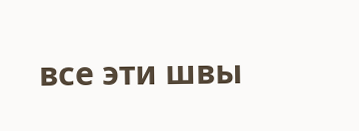все эти швы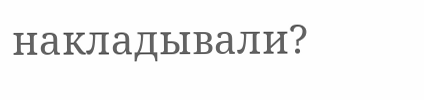накладывали?